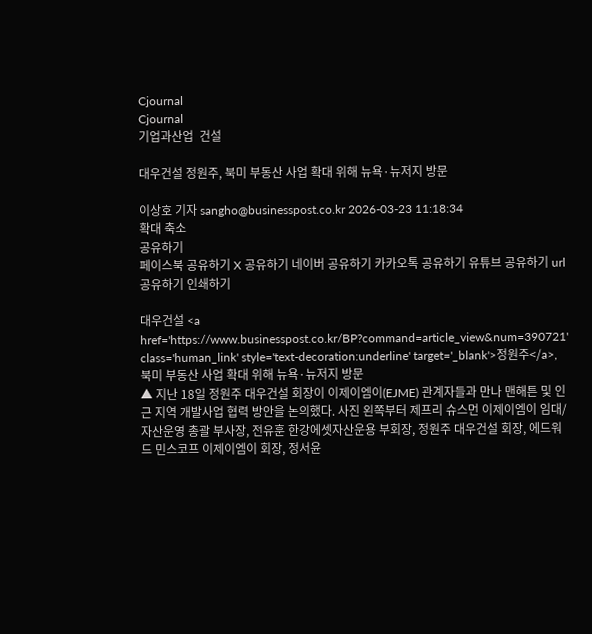Cjournal
Cjournal
기업과산업  건설

대우건설 정원주, 북미 부동산 사업 확대 위해 뉴욕·뉴저지 방문

이상호 기자 sangho@businesspost.co.kr 2026-03-23 11:18:34
확대 축소
공유하기
페이스북 공유하기 X 공유하기 네이버 공유하기 카카오톡 공유하기 유튜브 공유하기 url 공유하기 인쇄하기

대우건설 <a href='https://www.businesspost.co.kr/BP?command=article_view&num=390721' class='human_link' style='text-decoration:underline' target='_blank'>정원주</a>, 북미 부동산 사업 확대 위해 뉴욕·뉴저지 방문
▲ 지난 18일 정원주 대우건설 회장이 이제이엠이(EJME) 관계자들과 만나 맨해튼 및 인근 지역 개발사업 협력 방안을 논의했다. 사진 왼쪽부터 제프리 슈스먼 이제이엠이 임대/자산운영 총괄 부사장, 전유훈 한강에셋자산운용 부회장, 정원주 대우건설 회장, 에드워드 민스코프 이제이엠이 회장, 정서윤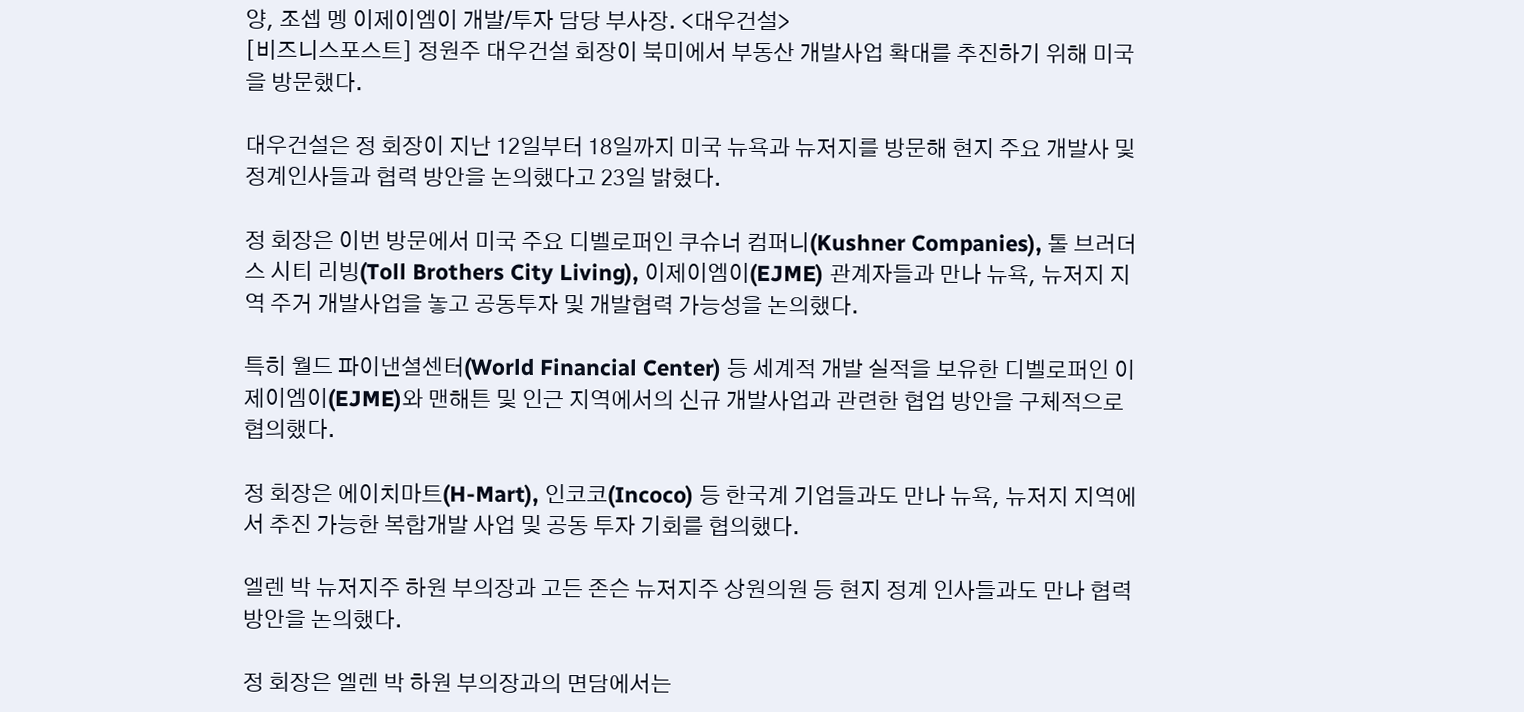양, 조셉 멩 이제이엠이 개발/투자 담당 부사장. <대우건설>
[비즈니스포스트] 정원주 대우건설 회장이 북미에서 부동산 개발사업 확대를 추진하기 위해 미국을 방문했다.

대우건설은 정 회장이 지난 12일부터 18일까지 미국 뉴욕과 뉴저지를 방문해 현지 주요 개발사 및 정계인사들과 협력 방안을 논의했다고 23일 밝혔다.

정 회장은 이번 방문에서 미국 주요 디벨로퍼인 쿠슈너 컴퍼니(Kushner Companies), 톨 브러더스 시티 리빙(Toll Brothers City Living), 이제이엠이(EJME) 관계자들과 만나 뉴욕, 뉴저지 지역 주거 개발사업을 놓고 공동투자 및 개발협력 가능성을 논의했다.

특히 월드 파이낸셜센터(World Financial Center) 등 세계적 개발 실적을 보유한 디벨로퍼인 이제이엠이(EJME)와 맨해튼 및 인근 지역에서의 신규 개발사업과 관련한 협업 방안을 구체적으로 협의했다.

정 회장은 에이치마트(H-Mart), 인코코(Incoco) 등 한국계 기업들과도 만나 뉴욕, 뉴저지 지역에서 추진 가능한 복합개발 사업 및 공동 투자 기회를 협의했다.

엘렌 박 뉴저지주 하원 부의장과 고든 존슨 뉴저지주 상원의원 등 현지 정계 인사들과도 만나 협력 방안을 논의했다.

정 회장은 엘렌 박 하원 부의장과의 면담에서는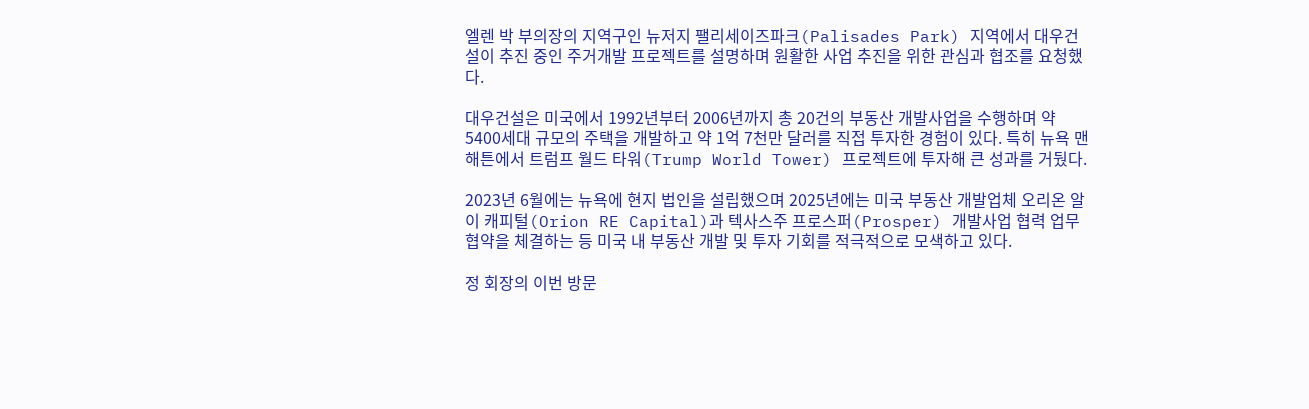엘렌 박 부의장의 지역구인 뉴저지 팰리세이즈파크(Palisades Park) 지역에서 대우건설이 추진 중인 주거개발 프로젝트를 설명하며 원활한 사업 추진을 위한 관심과 협조를 요청했다.

대우건설은 미국에서 1992년부터 2006년까지 총 20건의 부동산 개발사업을 수행하며 약 5400세대 규모의 주택을 개발하고 약 1억 7천만 달러를 직접 투자한 경험이 있다. 특히 뉴욕 맨해튼에서 트럼프 월드 타워(Trump World Tower) 프로젝트에 투자해 큰 성과를 거뒀다.

2023년 6월에는 뉴욕에 현지 법인을 설립했으며 2025년에는 미국 부동산 개발업체 오리온 알이 캐피털(Orion RE Capital)과 텍사스주 프로스퍼(Prosper) 개발사업 협력 업무협약을 체결하는 등 미국 내 부동산 개발 및 투자 기회를 적극적으로 모색하고 있다.

정 회장의 이번 방문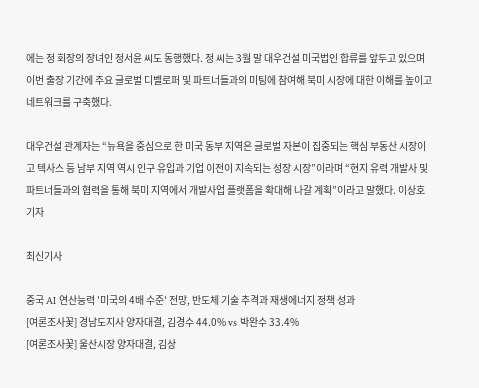에는 정 회장의 장녀인 정서윤 씨도 동행했다. 정 씨는 3월 말 대우건설 미국법인 합류를 앞두고 있으며 이번 출장 기간에 주요 글로벌 디벨로퍼 및 파트너들과의 미팅에 참여해 북미 시장에 대한 이해를 높이고 네트워크를 구축했다.

대우건설 관계자는 “뉴욕을 중심으로 한 미국 동부 지역은 글로벌 자본이 집중되는 핵심 부동산 시장이고 텍사스 등 남부 지역 역시 인구 유입과 기업 이전이 지속되는 성장 시장”이라며 “현지 유력 개발사 및 파트너들과의 협력을 통해 북미 지역에서 개발사업 플랫폼을 확대해 나갈 계획”이라고 말했다. 이상호 기자

최신기사

중국 AI 연산능력 '미국의 4배 수준' 전망, 반도체 기술 추격과 재생에너지 정책 성과
[여론조사꽃] 경남도지사 양자대결, 김경수 44.0% vs 박완수 33.4%
[여론조사꽃] 울산시장 양자대결, 김상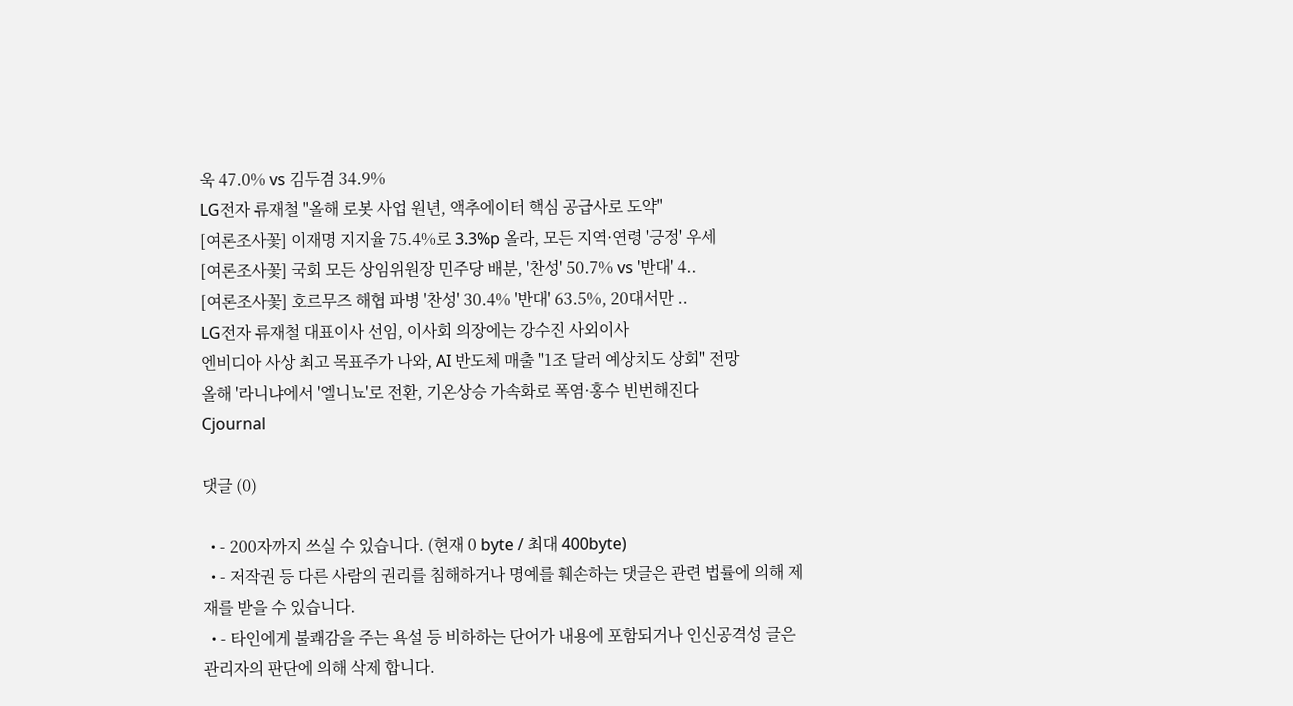욱 47.0% vs 김두겸 34.9%
LG전자 류재철 "올해 로봇 사업 원년, 액추에이터 핵심 공급사로 도약"
[여론조사꽃] 이재명 지지율 75.4%로 3.3%p 올라, 모든 지역·연령 '긍정' 우세
[여론조사꽃] 국회 모든 상임위원장 민주당 배분, '찬성' 50.7% vs '반대' 4..
[여론조사꽃] 호르무즈 해협 파병 '찬성' 30.4% '반대' 63.5%, 20대서만 ..
LG전자 류재철 대표이사 선임, 이사회 의장에는 강수진 사외이사
엔비디아 사상 최고 목표주가 나와, AI 반도체 매출 "1조 달러 예상치도 상회" 전망
올해 '라니냐에서 '엘니뇨'로 전환, 기온상승 가속화로 폭염·홍수 빈번해진다
Cjournal

댓글 (0)

  • - 200자까지 쓰실 수 있습니다. (현재 0 byte / 최대 400byte)
  • - 저작권 등 다른 사람의 권리를 침해하거나 명예를 훼손하는 댓글은 관련 법률에 의해 제재를 받을 수 있습니다.
  • - 타인에게 불쾌감을 주는 욕설 등 비하하는 단어가 내용에 포함되거나 인신공격성 글은 관리자의 판단에 의해 삭제 합니다.